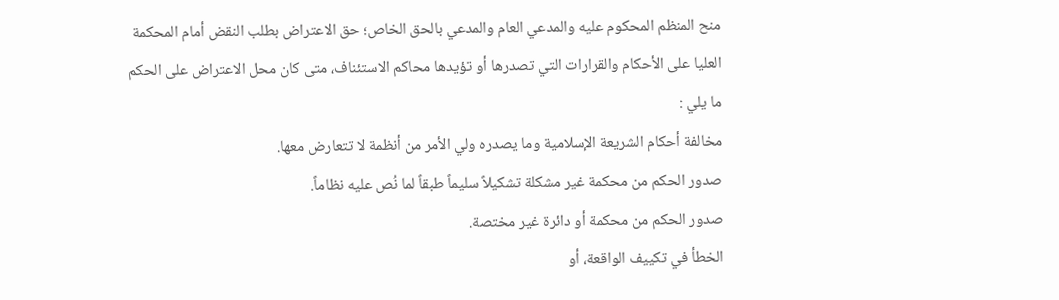منح المنظم المحكوم عليه والمدعي العام والمدعي بالحق الخاص؛ حق الاعتراض بطلب النقض أمام المحكمة العليا على الأحكام والقرارات التي تصدرها أو تؤيدها محاكم الاستئناف، متى كان محل الاعتراض على الحكم ما يلي :
مخالفة أحكام الشريعة الإسلامية وما يصدره ولي الأمر من أنظمة لا تتعارض معها.
صدور الحكم من محكمة غير مشكلة تشكيلاً سليماً طبقاً لما نُص عليه نظاماً.
صدور الحكم من محكمة أو دائرة غير مختصة.
الخطأ في تكييف الواقعة، أو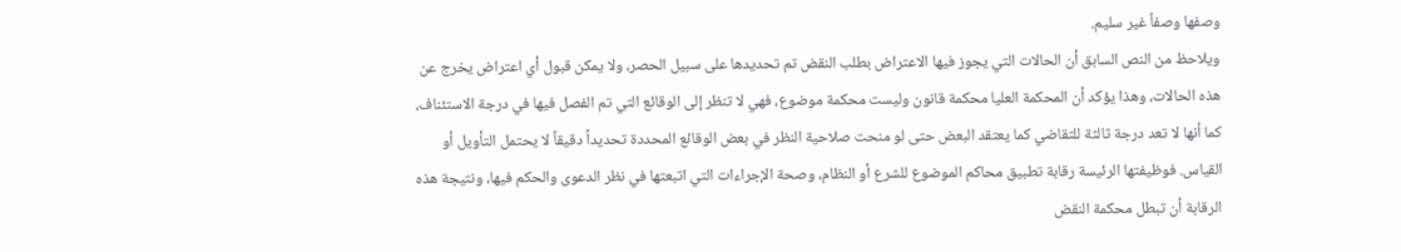وصفها وصفاً غير سليم.
ويلاحظ من النص السابق أن الحالات التي يجوز فيها الاعتراض بطلب النقض تم تحديدها على سبيل الحصر، ولا يمكن قبول أي اعتراض يخرج عن هذه الحالات، وهذا يؤكد أن المحكمة العليا محكمة قانون وليست محكمة موضوع، فهي لا تنظر إلى الوقائع التي تم الفصل فيها في درجة الاستئناف، كما أنها لا تعد درجة ثالثة للتقاضي كما يعتقد البعض حتى لو منحت صلاحية النظر في بعض الوقائع المحددة تحديداً دقيقاً لا يحتمل التأويل أو القياس. فوظيفتها الرئيسة رقابة تطبيق محاكم الموضوع للشرع أو النظام، وصحة الإجراءات التي اتبعتها في نظر الدعوى والحكم فيها، ونتيجة هذه الرقابة أن تبطل محكمة النقض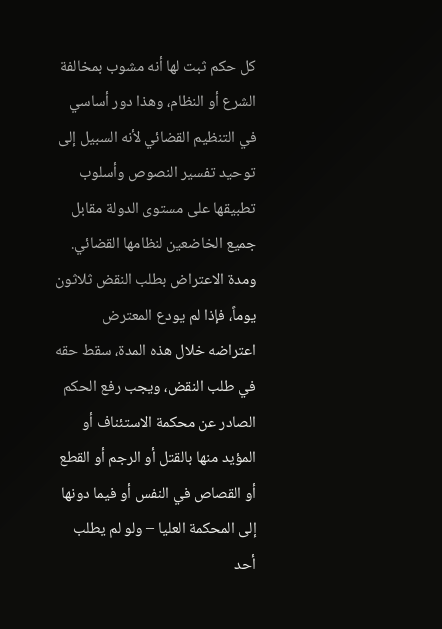كل حكم ثبت لها أنه مشوب بمخالفة الشرع أو النظام، وهذا دور أساسي في التنظيم القضائي لأنه السبيل إلى توحيد تفسير النصوص وأسلوب تطبيقها على مستوى الدولة مقابل جميع الخاضعين لنظامها القضائي.
ومدة الاعتراض بطلب النقض ثلاثون يوماً، فإذا لم يودع المعترض اعتراضه خلال هذه المدة، سقط حقه في طلب النقض، ويجب رفع الحكم الصادر عن محكمة الاستئناف أو المؤيد منها بالقتل أو الرجم أو القطع أو القصاص في النفس أو فيما دونها إلى المحكمة العليا – ولو لم يطلب أحد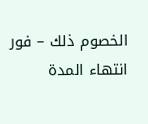الخصوم ذلك – فور انتهاء المدة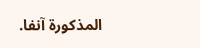المذكورة آنفا.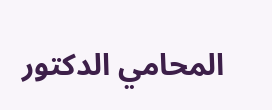المحامي الدكتور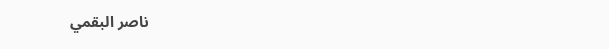ناصر البقمي